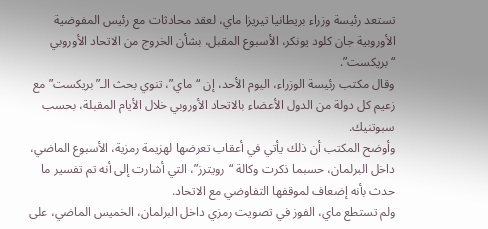تستعد رئيسة وزراء بريطانيا تيريزا ماي، لعقد محادثات مع رئيس المفوضية الأوروبية جان كلود يونكر، الأسبوع المقبل، بشأن الخروج من الاتحاد الأوروبي “بريكست”.
وقال مكتب رئيسة الوزراء، اليوم الأحد، إن “ماي”، تنوي بحث الـ”بريكست” مع زعيم كل دولة من الدول الأعضاء بالاتحاد الأوروبي خلال الأيام المقبلة، بحسب سبوتنيك.
وأوضح المكتب أن ذلك يأتي في أعقاب تعرضها لهزيمة رمزية، الأسبوع الماضي، داخل البرلمان، حسبما ذكرت وكالة “رويترز”، التي أشارت إلى أنه تم تفسير ما حدث بأنه إضعاف لموقفها التفاوضي مع الاتحاد.
ولم تستطع ماي، الفوز في تصويت رمزي داخل البرلمان، الخميس الماضي، على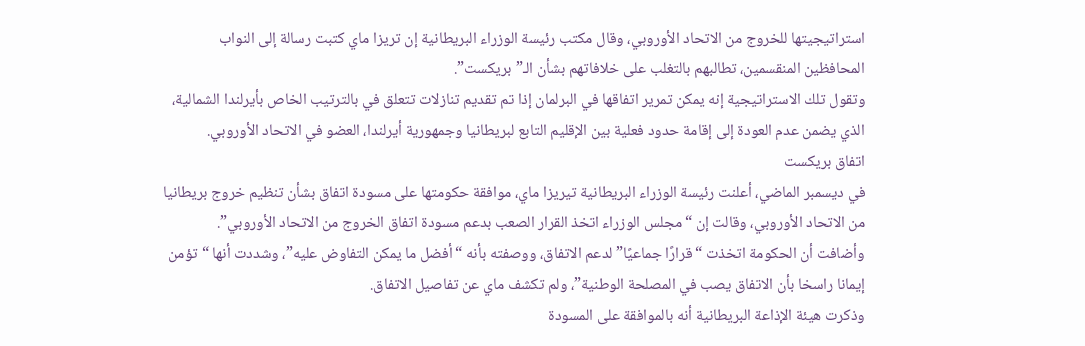استراتيجيتها للخروج من الاتحاد الأوروبي، وقال مكتب رئيسة الوزراء البريطانية إن تريزا ماي كتبت رسالة إلى النواب المحافظين المنقسمين، تطالبهم بالتغلب على خلافاتهم بشأن الـ”بريكست”.
وتقول تلك الاستراتيجية إنه يمكن تمرير اتفاقها في البرلمان إذا تم تقديم تنازلات تتعلق في بالترتيب الخاص بأيرلندا الشمالية، الذي يضمن عدم العودة إلى إقامة حدود فعلية بين الإقليم التابع لبريطانيا وجمهورية أيرلندا، العضو في الاتحاد الأوروبي.
اتفاق بريكست
في ديسمبر الماضي، أعلنت رئيسة الوزراء البريطانية تيريزا ماي، موافقة حكومتها على مسودة اتفاق بشأن تنظيم خروج بريطانيا من الاتحاد الأوروبي، وقالت إن “مجلس الوزراء اتخذ القرار الصعب بدعم مسودة اتفاق الخروج من الاتحاد الأوروبي”.
وأضافت أن الحكومة اتخذت “قرارًا جماعيًا” لدعم الاتفاق، ووصفته بأنه “أفضل ما يمكن التفاوض عليه”، وشددت أنها “تؤمن إيمانا راسخا بأن الاتفاق يصب في المصلحة الوطنية”، ولم تكشف ماي عن تفاصيل الاتفاق.
وذكرت هيئة الإذاعة البريطانية أنه بالموافقة على المسودة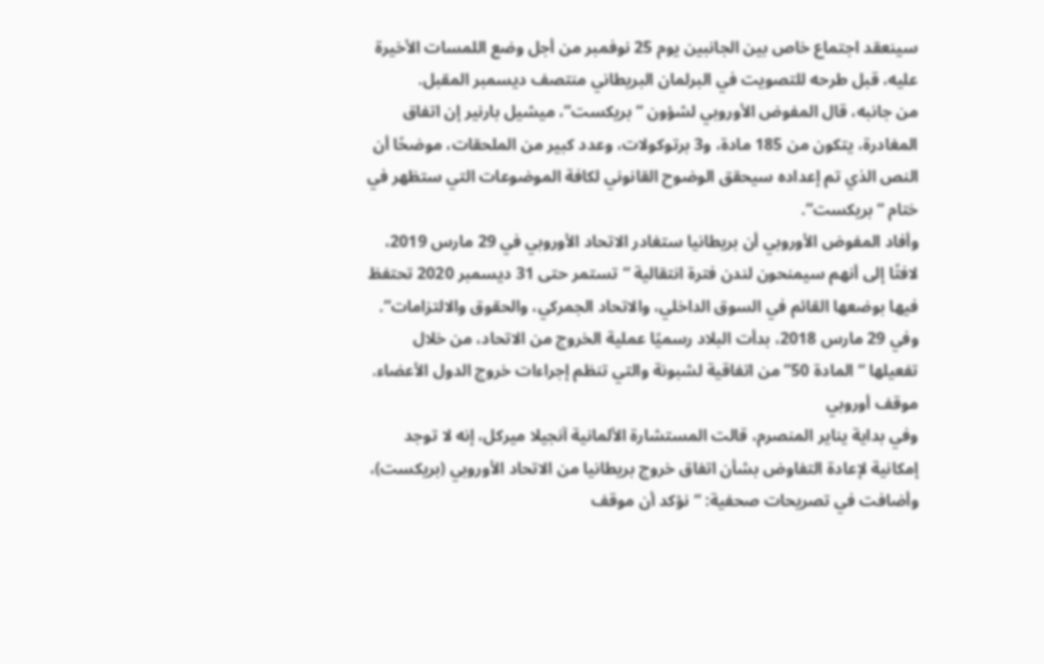سينعقد اجتماع خاص بين الجانبين يوم 25 نوفمبر من أجل وضع اللمسات الأخيرة عليه، قبل طرحه للتصويت في البرلمان البريطاني منتصف ديسمبر المقبل.
من جانبه، قال المفوض الأوروبي لشؤون “بريكست”، ميشيل بارنير إن اتفاق المغادرة، يتكون من 185 مادة، و3 برتوكولات، وعدد كبير من الملحقات، موضحًا أن النص الذي تم إعداده سيحقق الوضوح القانوني لكافة الموضوعات التي ستظهر في ختام “بريكست”.
وأفاد المفوض الأوروبي أن بريطانيا ستغادر الاتحاد الأوروبي في 29 مارس 2019، لافتًا إلى أنهم سيمنحون لندن فترة انتقالية “تستمر حتى 31 ديسمبر 2020 تحتفظ فيها بوضعها القائم في السوق الداخلي، والاتحاد الجمركي، والحقوق والالتزامات”.
وفي 29 مارس 2018، بدأت البلاد رسميًا عملية الخروج من الاتحاد، من خلال تفعيلها “المادة 50” من اتفاقية لشبونة والتي تنظم إجراءات خروج الدول الأعضاء.
موقف أوروبي
وفي بداية يناير المنصرم، قالت المستشارة الألمانية آنجيلا ميركل، إنه لا توجد إمكانية لإعادة التفاوض بشأن اتفاق خروج بريطانيا من الاتحاد الأوروبي (بريكست)، وأضافت في تصريحات صحفية: “نؤكد أن موقف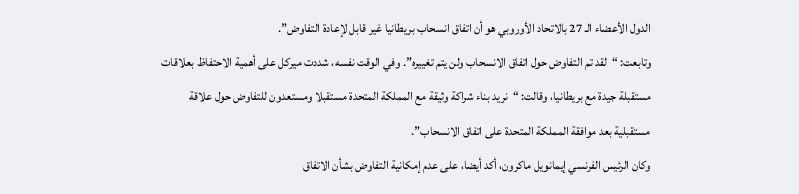الدول الأعضاء الـ 27 بالاتحاد الأوروبي هو أن اتفاق انسحاب بريطانيا غير قابل لإعادة التفاوض”.
وتابعت: “لقد تم التفاوض حول اتفاق الانسحاب ولن يتم تغييره”. وفي الوقت نفسه، شددت ميركل على أهمية الاحتفاظ بعلاقات مستقبلة جيدة مع بريطانيا، وقالت: “نريد بناء شراكة وثيقة مع المملكة المتحدة مستقبلا ومستعدون للتفاوض حول علاقة مستقبلية بعد موافقة المملكة المتحدة على اتفاق الانسحاب”.
وكان الرئيس الفرنسي إيمانويل ماكرون، أكد أيضا، على عدم إمكانية التفاوض بشأن الاتفاق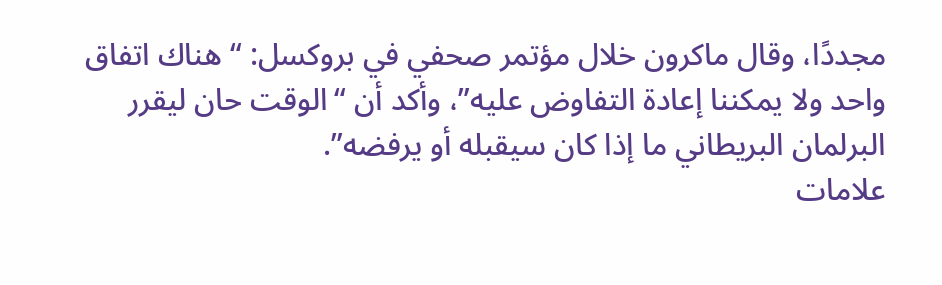مجددًا، وقال ماكرون خلال مؤتمر صحفي في بروكسل: “هناك اتفاق واحد ولا يمكننا إعادة التفاوض عليه”، وأكد أن “الوقت حان ليقرر البرلمان البريطاني ما إذا كان سيقبله أو يرفضه”.
علامات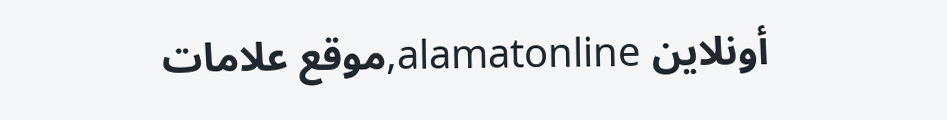أونلاين alamatonline,موقع علامات